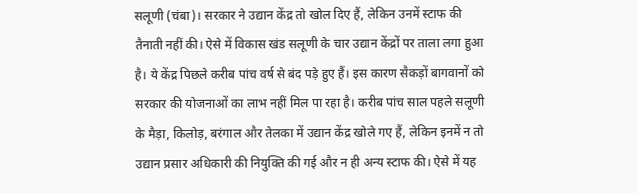सलूणी (चंबा)। सरकार ने उद्यान केंद्र तो खोल दिए हैं, लेकिन उनमें स्टाफ की तैनाती नहीं की। ऐसे में विकास खंड सलूणी के चार उद्यान केंद्रों पर ताला लगा हुआ है। ये केंद्र पिछले करीब पांच वर्ष से बंद पड़े हुए हैं। इस कारण सैकड़ों बागवानों को सरकार की योजनाओं का लाभ नहीं मिल पा रहा है। करीब पांच साल पहले सलूणी के मैड़ा, किलोड़, बरंगाल और तेलका में उद्यान केंद्र खोले गए हैं, लेकिन इनमें न तो उद्यान प्रसार अधिकारी की नियुक्ति की गई और न ही अन्य स्टाफ की। ऐसे में यह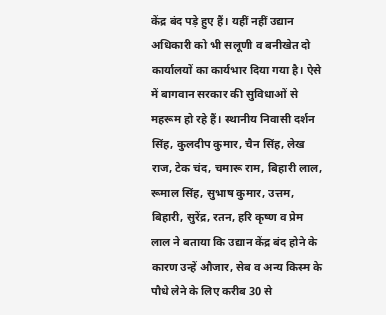केंद्र बंद पड़े हुए हैं। यहीं नहीं उद्यान अधिकारी को भी सलूणी व बनीखेत दो कार्यालयों का कार्यभार दिया गया है। ऐसे में बागवान सरकार की सुविधाओं से महरूम हो रहे हैं। स्थानीय निवासी दर्शन सिंह, कुलदीप कुमार, चैन सिंह, लेख राज, टेक चंद, चमारू राम, बिहारी लाल, रूमाल सिंह, सुभाष कुमार, उत्तम, बिहारी, सुरेंद्र, रतन, हरि कृष्ण व प्रेम लाल ने बताया कि उद्यान केंद्र बंद होने के कारण उन्हें औजार, सेब व अन्य किस्म के पौधे लेने के लिए करीब 30 से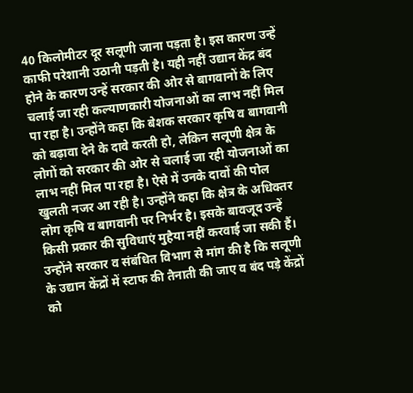40 किलोमीटर दूर सलूणी जाना पड़ता है। इस कारण उन्हें काफी परेशानी उठानी पड़ती है। यही नहीं उद्यान केंद्र बंद होने के कारण उन्हें सरकार की ओर से बागवानों के लिए चलाई जा रही कल्याणकारी योजनाओं का लाभ नहीं मिल पा रहा है। उन्होंने कहा कि बेशक सरकार कृषि व बागवानी को बढ़ावा देने के दावे करती हो, लेकिन सलूणी क्षेत्र के लोगों को सरकार की ओर से चलाई जा रही योजनाओं का लाभ नहीं मिल पा रहा है। ऐसे में उनके दावों की पोल खुलती नजर आ रही है। उन्होंने कहा कि क्षेत्र के अधिक्तर लोग कृषि व बागवानी पर निर्भर है। इसके बावजूद उन्हें किसी प्रकार की सुविधाएं मुहैया नहीं करवाई जा सकी हैं। उन्होंने सरकार व संबंधित विभाग से मांग की है कि सलूणी के उद्यान केंद्रों में स्टाफ की तैनाती की जाए व बंद पड़े केंद्रों को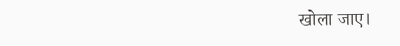खोला जाए।